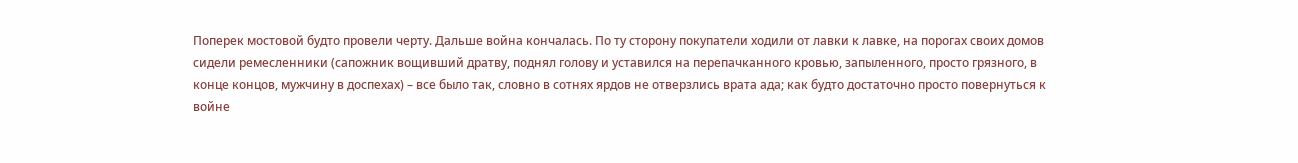Поперек мостовой будто провели черту. Дальше война кончалась. По ту сторону покупатели ходили от лавки к лавке, на порогах своих домов сидели ремесленники (сапожник вощивший дратву, поднял голову и уставился на перепачканного кровью, запыленного, просто грязного, в конце концов, мужчину в доспехах) – все было так, словно в сотнях ярдов не отверзлись врата ада; как будто достаточно просто повернуться к войне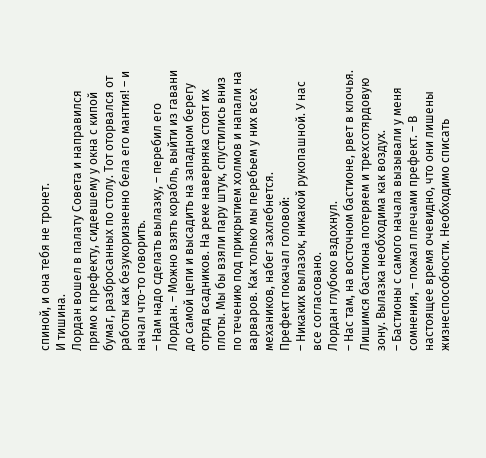спиной, и она тебя не тронет.
И тишина.
Лордан вошел в палату Совета и направился прямо к префекту, сидевшему у окна с кипой бумаг, разбросанных по столу. Тот оторвался от работы как безукоризненно бела его мантия! – и начал что-то говорить.
– Нам надо сделать вылазку, – перебил его Лордан. – Можно взять корабль, выйти из гавани до самой цепи и высадить на западном берегу отряд всадников. На реке наверняка стоят их плоты. Мы бы взяли пару штук, спустились вниз по течению под прикрытием холмов и напали на варваров. Как только мы перебьем у них всех механиков, набег захлебнется.
Префект покачал головой:
– Никаких вылазок, никакой рукопашной. У нас все согласовано.
Лордан глубоко вздохнул.
– Нас там, на восточном бастионе, рвет в клочья. Лишимся бастиона потеряем и трехсотярдовую зону. Вылазка необходима как воздух.
– Бастионы с самого начала вызывали у меня сомнения, – пожал плечами префект. – В настоящее время очевидно, что они лишены жизнеспособности. Необходимо списать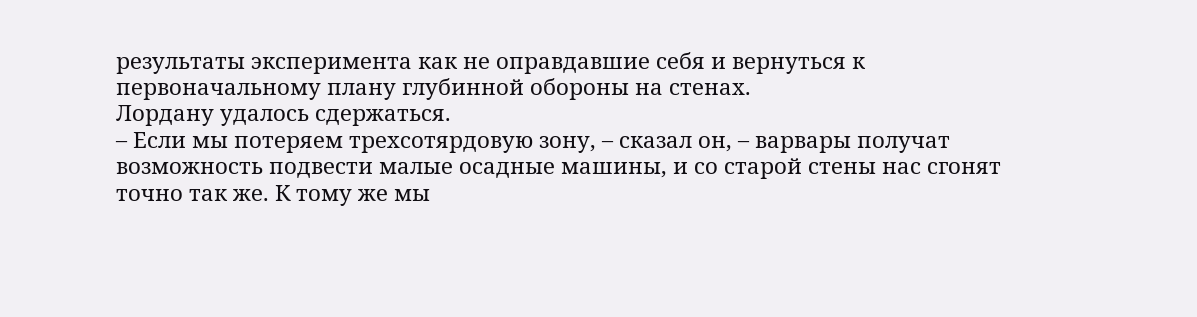результаты эксперимента как не оправдавшие себя и вернуться к первоначальному плану глубинной обороны на стенах.
Лордану удалось сдержаться.
– Если мы потеряем трехсотярдовую зону, – сказал он, – варвары получат возможность подвести малые осадные машины, и со старой стены нас сгонят точно так же. К тому же мы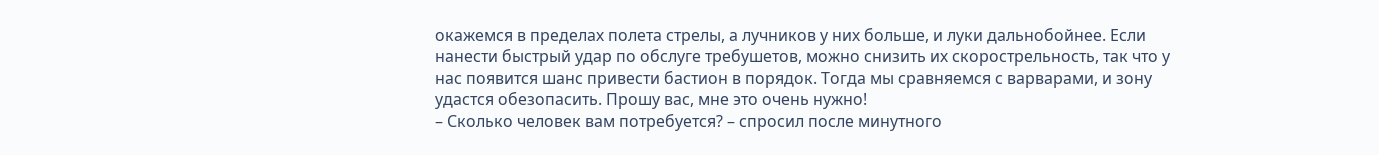окажемся в пределах полета стрелы, а лучников у них больше, и луки дальнобойнее. Если нанести быстрый удар по обслуге требушетов, можно снизить их скорострельность, так что у нас появится шанс привести бастион в порядок. Тогда мы сравняемся с варварами, и зону удастся обезопасить. Прошу вас, мне это очень нужно!
– Сколько человек вам потребуется? – спросил после минутного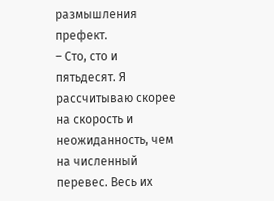размышления префект.
– Сто, сто и пятьдесят. Я рассчитываю скорее на скорость и неожиданность, чем на численный перевес. Весь их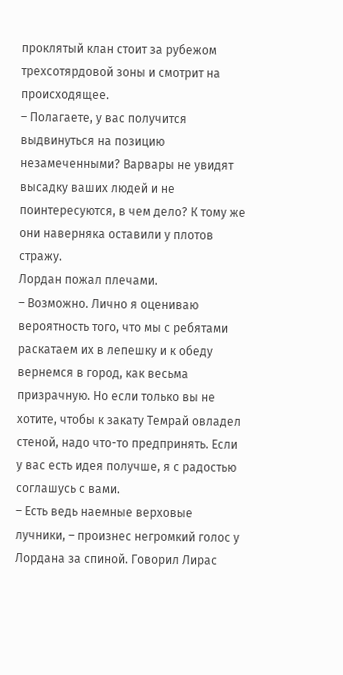проклятый клан стоит за рубежом трехсотярдовой зоны и смотрит на происходящее.
– Полагаете, у вас получится выдвинуться на позицию незамеченными? Варвары не увидят высадку ваших людей и не поинтересуются, в чем дело? К тому же они наверняка оставили у плотов стражу.
Лордан пожал плечами.
– Возможно. Лично я оцениваю вероятность того, что мы с ребятами раскатаем их в лепешку и к обеду вернемся в город, как весьма призрачную. Но если только вы не хотите, чтобы к закату Темрай овладел стеной, надо что-то предпринять. Если у вас есть идея получше, я с радостью соглашусь с вами.
– Есть ведь наемные верховые лучники, – произнес негромкий голос у Лордана за спиной. Говорил Лирас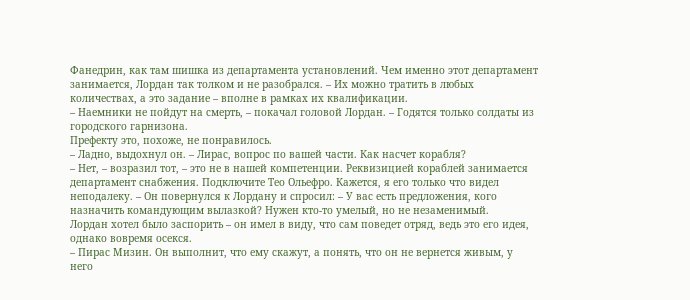Фанедрин, как там шишка из департамента установлений. Чем именно этот департамент занимается, Лордан так толком и не разобрался. – Их можно тратить в любых количествах, а это задание – вполне в рамках их квалификации.
– Наемники не пойдут на смерть, – покачал головой Лордан. – Годятся только солдаты из городского гарнизона.
Префекту это, похоже, не понравилось.
– Ладно, выдохнул он. – Лирас, вопрос по вашей части. Как насчет корабля?
– Нет, – возразил тот, – это не в нашей компетенции. Реквизицией кораблей занимается департамент снабжения. Подключите Тео Ольефро. Кажется, я его только что видел неподалеку. – Он повернулся к Лордану и спросил: – У вас есть предложения, кого назначить командующим вылазкой? Нужен кто-то умелый, но не незаменимый.
Лордан хотел было заспорить – он имел в виду, что сам поведет отряд, ведь это его идея, однако вовремя осекся.
– Пирас Мизин. Он выполнит, что ему скажут, а понять, что он не вернется живым, у него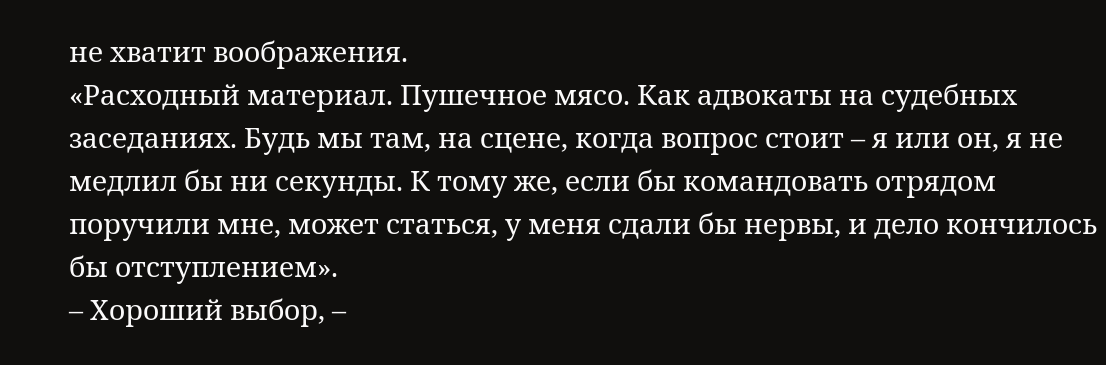не хватит воображения.
«Расходный материал. Пушечное мясо. Как адвокаты на судебных заседаниях. Будь мы там, на сцене, когда вопрос стоит – я или он, я не медлил бы ни секунды. К тому же, если бы командовать отрядом поручили мне, может статься, у меня сдали бы нервы, и дело кончилось бы отступлением».
– Хороший выбор, –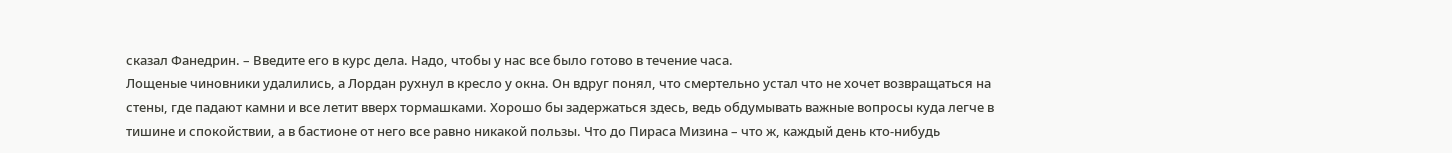сказал Фанедрин. – Введите его в курс дела. Надо, чтобы у нас все было готово в течение часа.
Лощеные чиновники удалились, а Лордан рухнул в кресло у окна. Он вдруг понял, что смертельно устал что не хочет возвращаться на стены, где падают камни и все летит вверх тормашками. Хорошо бы задержаться здесь, ведь обдумывать важные вопросы куда легче в тишине и спокойствии, а в бастионе от него все равно никакой пользы. Что до Пираса Мизина – что ж, каждый день кто-нибудь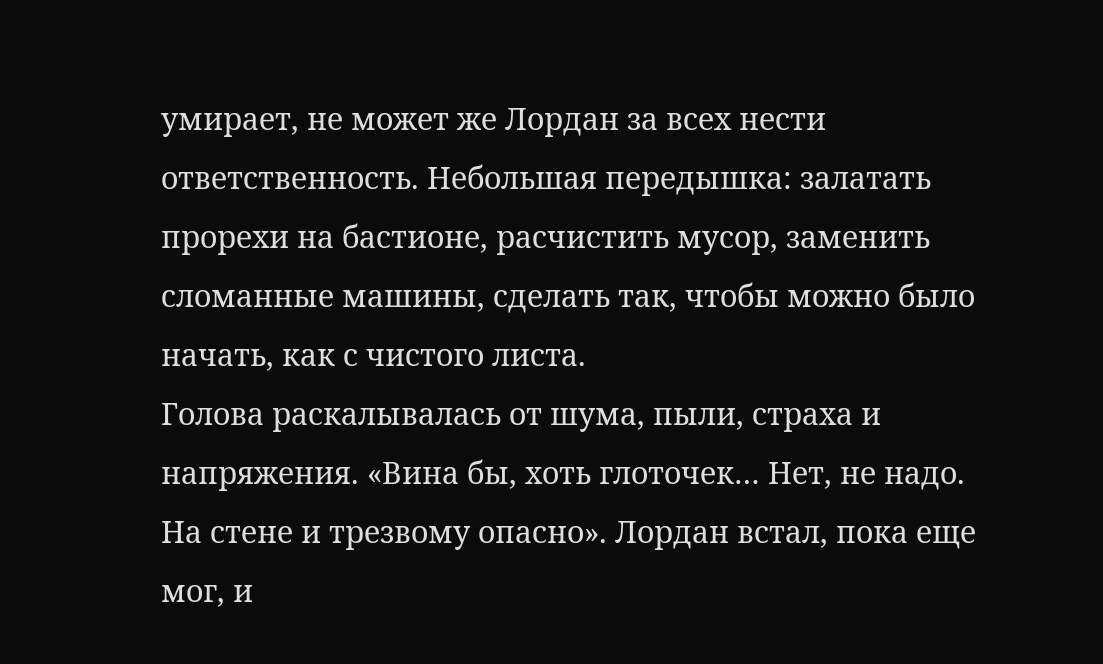умирает, не может же Лордан за всех нести ответственность. Небольшая передышка: залатать прорехи на бастионе, расчистить мусор, заменить сломанные машины, сделать так, чтобы можно было начать, как с чистого листа.
Голова раскалывалась от шума, пыли, страха и напряжения. «Вина бы, хоть глоточек… Нет, не надо. На стене и трезвому опасно». Лордан встал, пока еще мог, и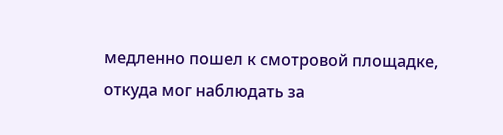медленно пошел к смотровой площадке, откуда мог наблюдать за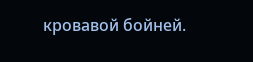кровавой бойней.